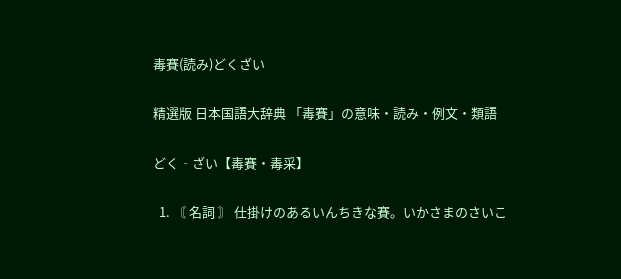毒賽(読み)どくざい

精選版 日本国語大辞典 「毒賽」の意味・読み・例文・類語

どく‐ざい【毒賽・毒采】

  1. 〘 名詞 〙 仕掛けのあるいんちきな賽。いかさまのさいこ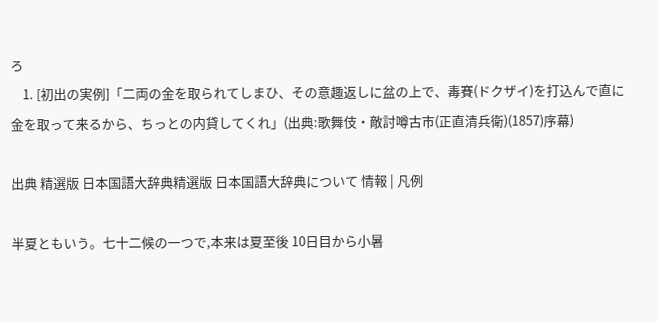ろ
    1. [初出の実例]「二両の金を取られてしまひ、その意趣返しに盆の上で、毒賽(ドクザイ)を打込んで直に金を取って来るから、ちっとの内貸してくれ」(出典:歌舞伎・敵討噂古市(正直清兵衛)(1857)序幕)

出典 精選版 日本国語大辞典精選版 日本国語大辞典について 情報 | 凡例

半夏ともいう。七十二候の一つで,本来は夏至後 10日目から小暑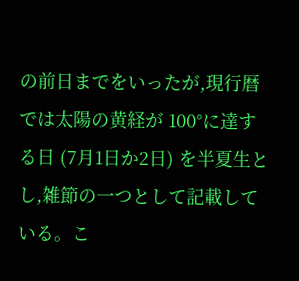の前日までをいったが,現行暦では太陽の黄経が 100°に達する日 (7月1日か2日) を半夏生とし,雑節の一つとして記載している。こ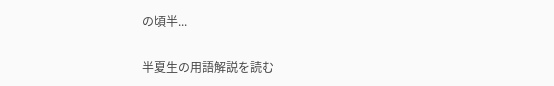の頃半...

半夏生の用語解説を読む